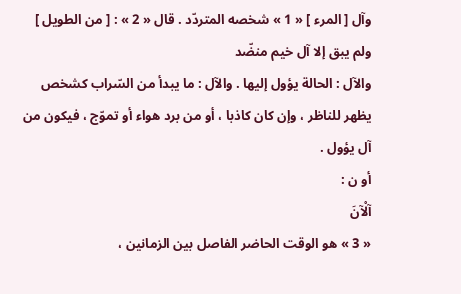وآل [ المرء ] « 1 » شخصه المتردّد . قال « 2 » : [ من الطويل ]
ولم يبق إلا آل خيم منضّد
والآل : الحالة يؤول إليها . والآل : ما يبدأ من السّراب كشخص يظهر للناظر ، وإن كان كاذبا ، أو من برد هواء أو تموّج ، فيكون من آل يؤول .
أو ن :
آلْآنَ
« 3 » هو الوقت الحاضر الفاصل بين الزمانين ،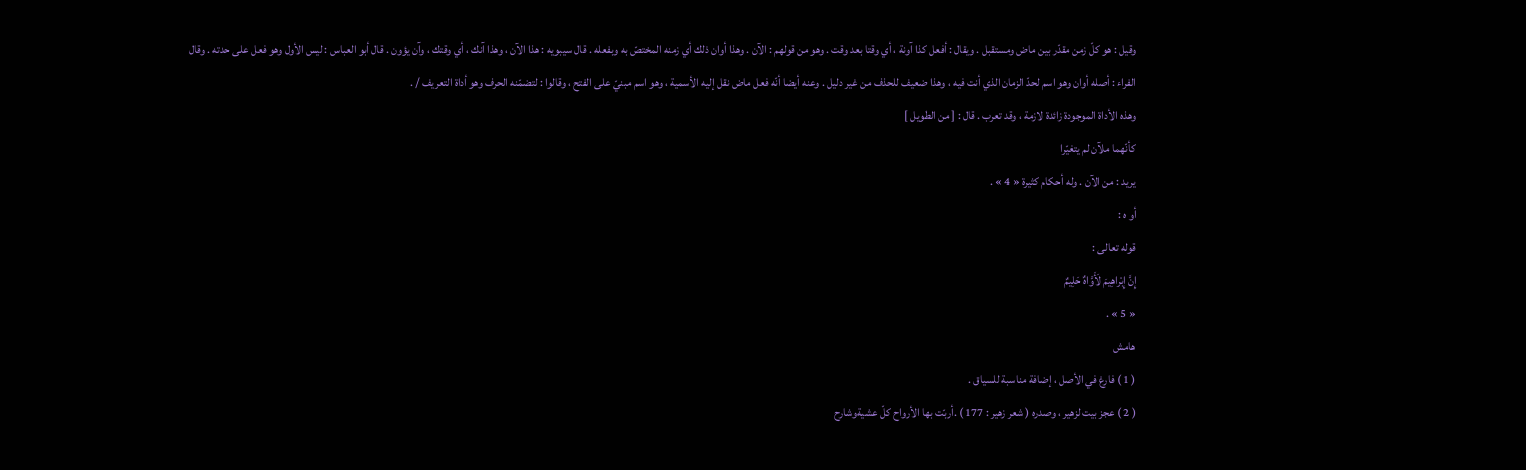وقيل : هو كلّ زمن مقدّر بين ماض ومستقبل . ويقال : أفعل كذا آونة ، أي وقتا بعد وقت . وهو من قولهم : الآن . وهذا أوان ذلك أي زمنه المختصّ به وبفعله . قال سيبويه : هذا الآن ، وهذا آنك ، أي وقتك ، وآن يؤون . قال أبو العباس : ليس الأول وهو فعل على حدته . وقال الفراء : أصله أوان وهو اسم لحدّ الزمان الذي أنت فيه ، وهذا ضعيف للحذف من غير دليل . وعنه أيضا أنّه فعل ماض نقل إليه الأسمية ، وهو اسم مبنيّ على الفتح ، وقالوا : لتضمّنه الحرف وهو أداة التعريف / .
وهذه الأداة الموجودة زائدة لازمة ، وقد تعرب . قال : [ من الطويل ]
كأنّهما ملآن لم يتغيّرا
يريد : من الآن . وله أحكام كثيرة « 4 » .
أو ه :
قوله تعالى :
إِنَّ إِبْراهِيمَ لَأَوَّاهٌ حَلِيمٌ
« 5 » .
هامش
( 1 ) فارغ في الأصل ، إضافة مناسبة للسياق .
( 2 ) عجز بيت لزهير ، وصدره ( شعر زهير : 177 ) .أربّت بها الأرواح كلّ عشيةوشارح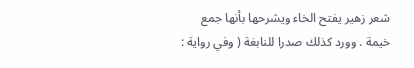شعر زهير يفتح الخاء ويشرحها بأنها جمع خيمة . وورد كذلك صدرا للنابغة ( وفي رواية :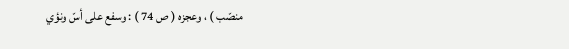منصّب ) ، وعجزه ( ص 74 ) : وسفع على أسّ ونؤي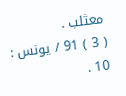معثلب .
( 3 ) 91 / يونس : 10 .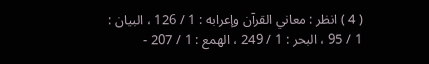( 4 ) انظر : معاني القرآن وإعرابه : 1 / 126 ، البيان : 1 / 95 ، البحر : 1 / 249 ، الهمع : 1 / 207 -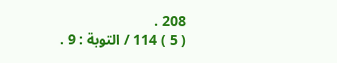208 .
( 5 ) 114 / التوبة : 9 .